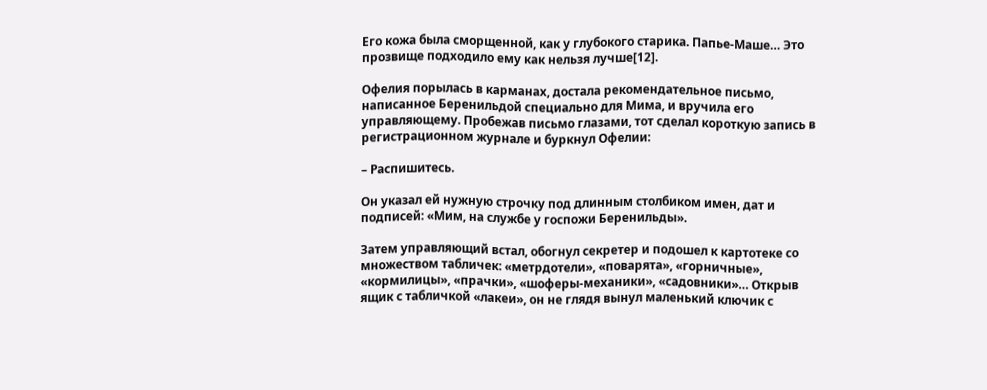Его кожа была сморщенной, как у глубокого старика. Папье-Маше… Это прозвище подходило ему как нельзя лучше[12].

Офелия порылась в карманах, достала рекомендательное письмо, написанное Беренильдой специально для Мима, и вручила его управляющему. Пробежав письмо глазами, тот сделал короткую запись в регистрационном журнале и буркнул Офелии:

– Распишитесь.

Он указал ей нужную строчку под длинным столбиком имен, дат и подписей: «Мим, на службе у госпожи Беренильды».

Затем управляющий встал, обогнул секретер и подошел к картотеке со множеством табличек: «метрдотели», «поварята», «горничные», «кормилицы», «прачки», «шоферы-механики», «садовники»… Открыв ящик с табличкой «лакеи», он не глядя вынул маленький ключик с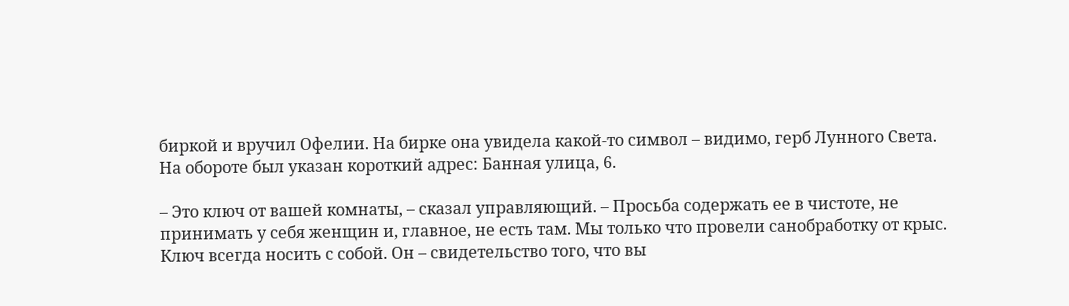биркой и вручил Офелии. На бирке она увидела какой-то символ – видимо, герб Лунного Света. На обороте был указан короткий адрес: Банная улица, 6.

– Это ключ от вашей комнаты, – сказал управляющий. – Просьба содержать ее в чистоте, не принимать у себя женщин и, главное, не есть там. Мы только что провели санобработку от крыс. Ключ всегда носить с собой. Он – свидетельство того, что вы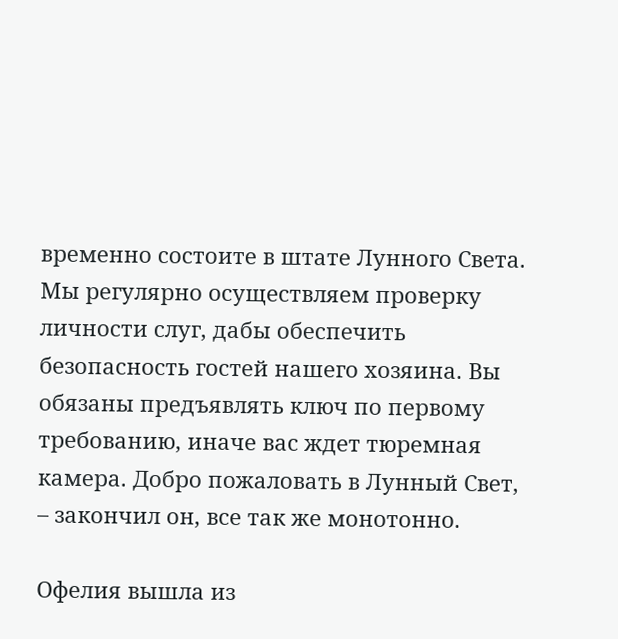временно состоите в штате Лунного Света. Мы регулярно осуществляем проверку личности слуг, дабы обеспечить безопасность гостей нашего хозяина. Вы обязаны предъявлять ключ по первому требованию, иначе вас ждет тюремная камера. Добро пожаловать в Лунный Свет, – закончил он, все так же монотонно.

Офелия вышла из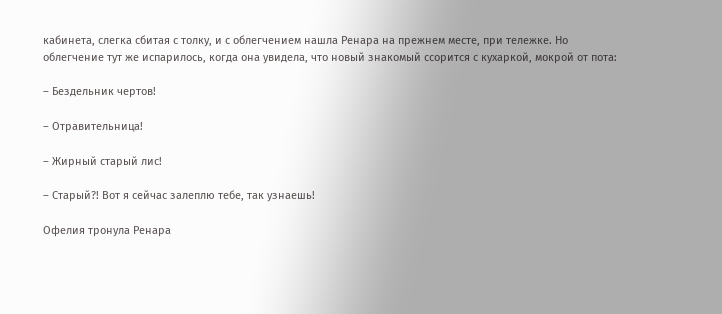кабинета, слегка сбитая с толку, и с облегчением нашла Ренара на прежнем месте, при тележке. Но облегчение тут же испарилось, когда она увидела, что новый знакомый ссорится с кухаркой, мокрой от пота:

– Бездельник чертов!

– Отравительница!

– Жирный старый лис!

– Старый?! Вот я сейчас залеплю тебе, так узнаешь!

Офелия тронула Ренара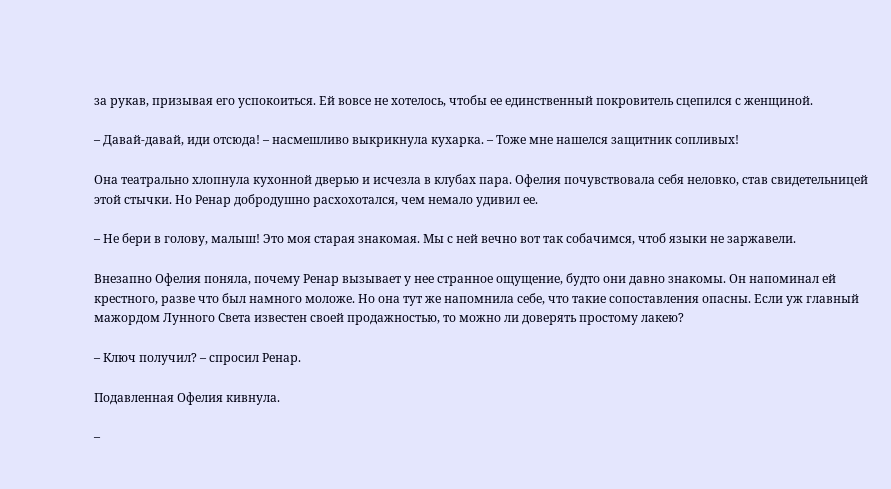за рукав, призывая его успокоиться. Ей вовсе не хотелось, чтобы ее единственный покровитель сцепился с женщиной.

– Давай-давай, иди отсюда! – насмешливо выкрикнула кухарка. – Тоже мне нашелся защитник сопливых!

Она театрально хлопнула кухонной дверью и исчезла в клубах пара. Офелия почувствовала себя неловко, став свидетельницей этой стычки. Но Ренар добродушно расхохотался, чем немало удивил ее.

– Не бери в голову, малыш! Это моя старая знакомая. Мы с ней вечно вот так собачимся, чтоб языки не заржавели.

Внезапно Офелия поняла, почему Ренар вызывает у нее странное ощущение, будто они давно знакомы. Он напоминал ей крестного, разве что был намного моложе. Но она тут же напомнила себе, что такие сопоставления опасны. Если уж главный мажордом Лунного Света известен своей продажностью, то можно ли доверять простому лакею?

– Ключ получил? – спросил Ренар.

Подавленная Офелия кивнула.

–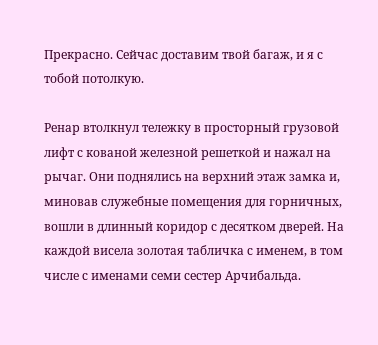Прекрасно. Сейчас доставим твой багаж, и я с тобой потолкую.

Ренар втолкнул тележку в просторный грузовой лифт с кованой железной решеткой и нажал на рычаг. Они поднялись на верхний этаж замка и, миновав служебные помещения для горничных, вошли в длинный коридор с десятком дверей. На каждой висела золотая табличка с именем, в том числе с именами семи сестер Арчибальда.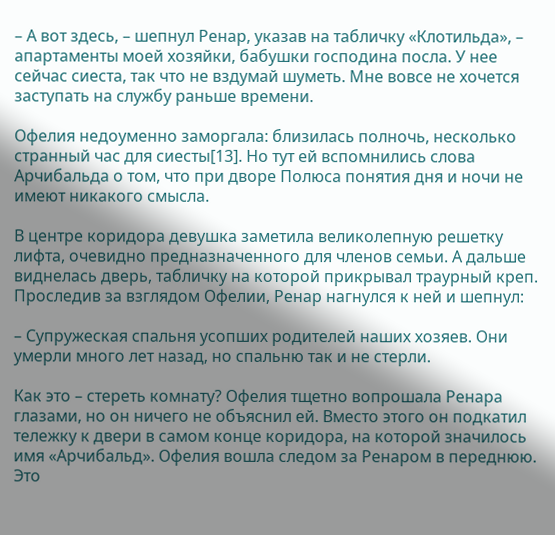– А вот здесь, – шепнул Ренар, указав на табличку «Клотильда», – апартаменты моей хозяйки, бабушки господина посла. У нее сейчас сиеста, так что не вздумай шуметь. Мне вовсе не хочется заступать на службу раньше времени.

Офелия недоуменно заморгала: близилась полночь, несколько странный час для сиесты[13]. Но тут ей вспомнились слова Арчибальда о том, что при дворе Полюса понятия дня и ночи не имеют никакого смысла.

В центре коридора девушка заметила великолепную решетку лифта, очевидно предназначенного для членов семьи. А дальше виднелась дверь, табличку на которой прикрывал траурный креп. Проследив за взглядом Офелии, Ренар нагнулся к ней и шепнул:

– Супружеская спальня усопших родителей наших хозяев. Они умерли много лет назад, но спальню так и не стерли.

Как это – стереть комнату? Офелия тщетно вопрошала Ренара глазами, но он ничего не объяснил ей. Вместо этого он подкатил тележку к двери в самом конце коридора, на которой значилось имя «Арчибальд». Офелия вошла следом за Ренаром в переднюю. Это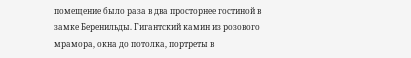помещение было раза в два просторнее гостиной в замке Беренильды. Гигантский камин из розового мрамора, окна до потолка, портреты в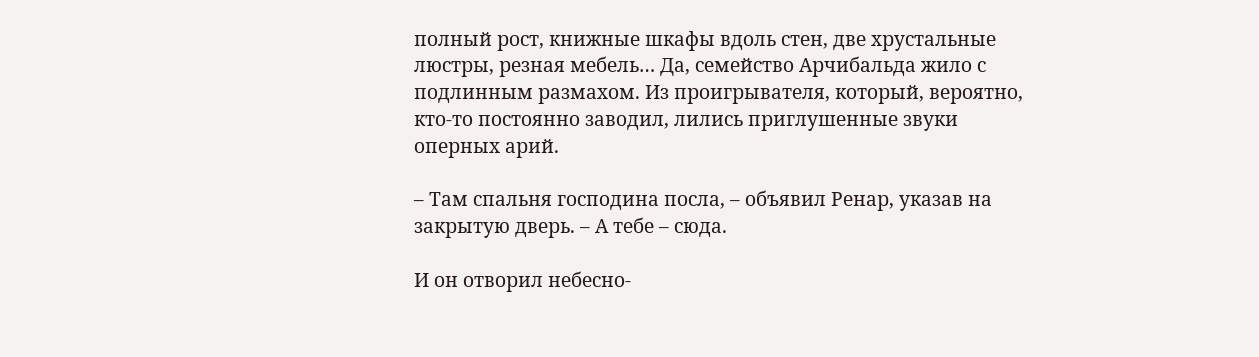полный рост, книжные шкафы вдоль стен, две хрустальные люстры, резная мебель… Да, семейство Арчибальда жило с подлинным размахом. Из проигрывателя, который, вероятно, кто-то постоянно заводил, лились приглушенные звуки оперных арий.

– Там спальня господина посла, – объявил Ренар, указав на закрытую дверь. – А тебе – сюда.

И он отворил небесно-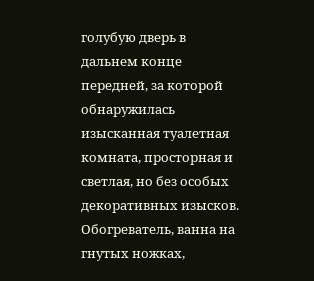голубую дверь в дальнем конце передней, за которой обнаружилась изысканная туалетная комната, просторная и светлая, но без особых декоративных изысков. Обогреватель, ванна на гнутых ножках,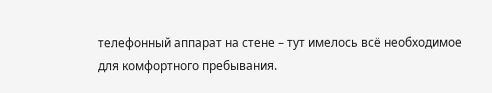телефонный аппарат на стене – тут имелось всё необходимое для комфортного пребывания.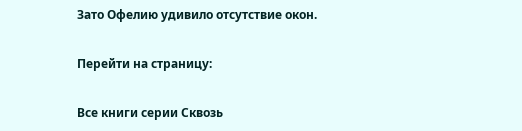Зато Офелию удивило отсутствие окон.

Перейти на страницу:

Все книги серии Сквозь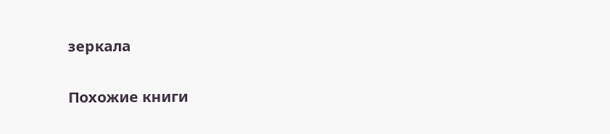зеркала

Похожие книги